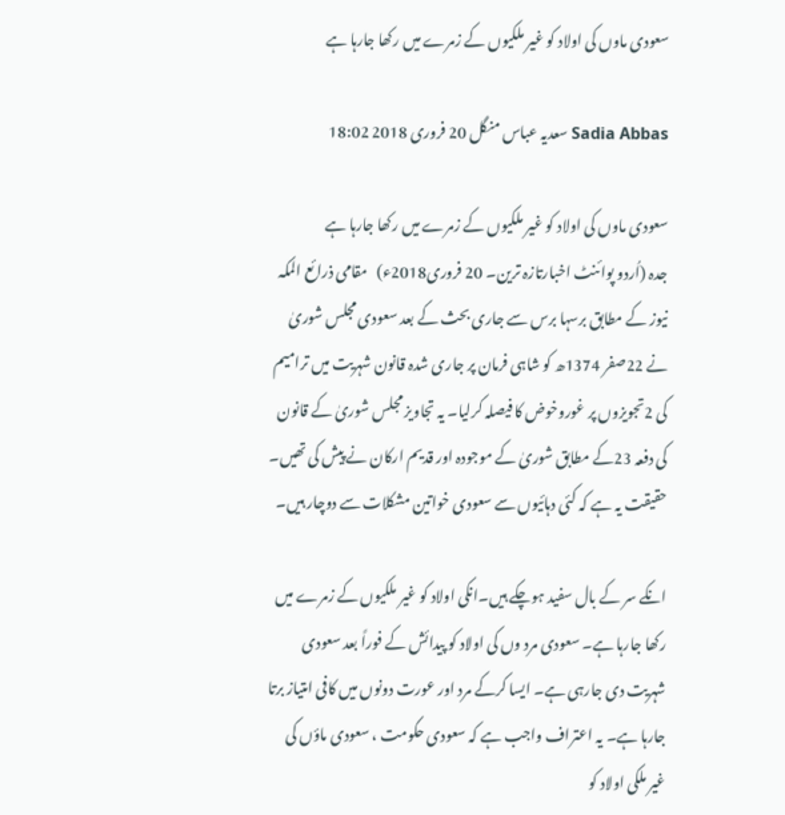سعودی ماوں کی اولاد کو غیر ملکیوں کے زمرے میں رکھا جارہا ہے

Sadia Abbas سعدیہ عباس منگل 20 فروری 2018 18:02

سعودی ماوں کی اولاد کو غیر ملکیوں کے زمرے میں رکھا جارہا ہے
جدہ (اُردو پوائنٹ اخبارتازہ ترین۔ 20 فروری2018ء)   مقامی ذرائع المکہ نیوز کے مطابق برسہا برس سے جاری بحث کے بعد سعودی مجلس شوریٰ نے 22صفر 1374ھ کو شاہی فرمان پر جاری شدہ قانون شہریت میں ترامیم کی 2تجویزوں پر غوروخوض کا فیصلہ کرلیا۔ یہ تجاویز مجلس شوریٰ کے قانون کی دفعہ 23کے مطابق شوریٰ کے موجودہ اور قدیم ارکان نے پیش کی تھیں۔ حقیقت یہ ہے کہ کئی دہائیوں سے سعودی خواتین مشکلات سے دوچار ہیں۔

انکے سر کے بال سفید ہوچکے ہیں۔انکی اولاد کو غیر ملکیوں کے زمرے میں رکھا جارہا ہے۔ سعودی مرد وں کی اولاد کو پیدائش کے فوراً بعد سعودی شہریت دی جارہی ہے۔ ایسا کرکے مرد اور عورت دونوں میں کافی امتیاز برتا جارہا ہے۔ یہ اعتراف واجب ہے کہ سعودی حکومت ، سعودی ماؤں کی غیر ملکی اولاد کو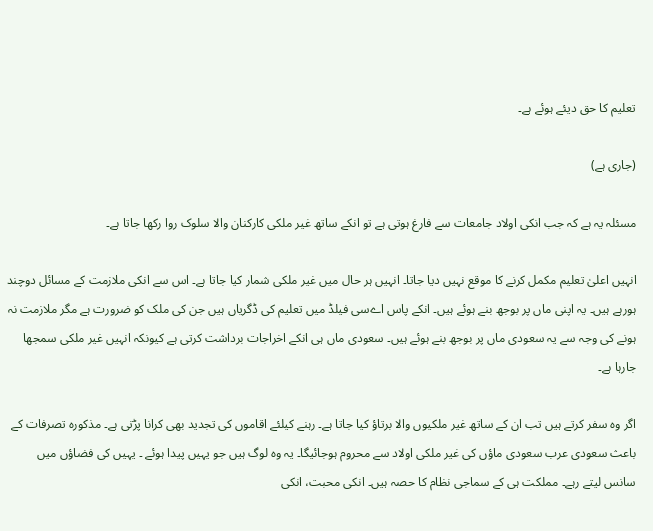تعلیم کا حق دیئے ہوئے ہے۔

(جاری ہے)

مسئلہ یہ ہے کہ جب انکی اولاد جامعات سے فارغ ہوتی ہے تو انکے ساتھ غیر ملکی کارکنان والا سلوک روا رکھا جاتا ہے۔

انہیں اعلیٰ تعلیم مکمل کرنے کا موقع نہیں دیا جاتا۔ انہیں ہر حال میں غیر ملکی شمار کیا جاتا ہے۔ اس سے انکی ملازمت کے مسائل دوچند ہورہے ہیں۔ یہ اپنی ماں پر بوجھ بنے ہوئے ہیں۔ انکے پاس اےسی فیلڈ میں تعلیم کی ڈگریاں ہیں جن کی ملک کو ضرورت ہے مگر ملازمت نہ ہونے کی وجہ سے یہ سعودی ماں پر بوجھ بنے ہوئے ہیں۔ سعودی ماں ہی انکے اخراجات برداشت کرتی ہے کیونکہ انہیں غیر ملکی سمجھا جارہا ہے۔

اگر وہ سفر کرتے ہیں تب ان کے ساتھ غیر ملکیوں والا برتاؤ کیا جاتا ہے۔ رہنے کیلئے اقاموں کی تجدید بھی کرانا پڑتی ہے۔ مذکورہ تصرفات کے باعث سعودی عرب سعودی ماؤں کی غیر ملکی اولاد سے محروم ہوجائیگا۔ یہ وہ لوگ ہیں جو یہیں پیدا ہوئے ۔ یہیں کی فضاؤں میں سانس لیتے رہے۔ مملکت ہی کے سماجی نظام کا حصہ ہیں۔ انکی محبت، انکی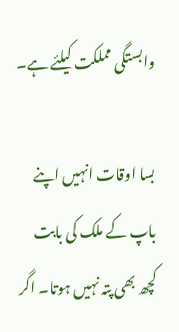وابستگی مملکت کیلئے ہے۔

بسا اوقات انہیں اپنے باپ کے ملک کی بابت کچھ بھی پتہ نہیں ہوتا۔ اگر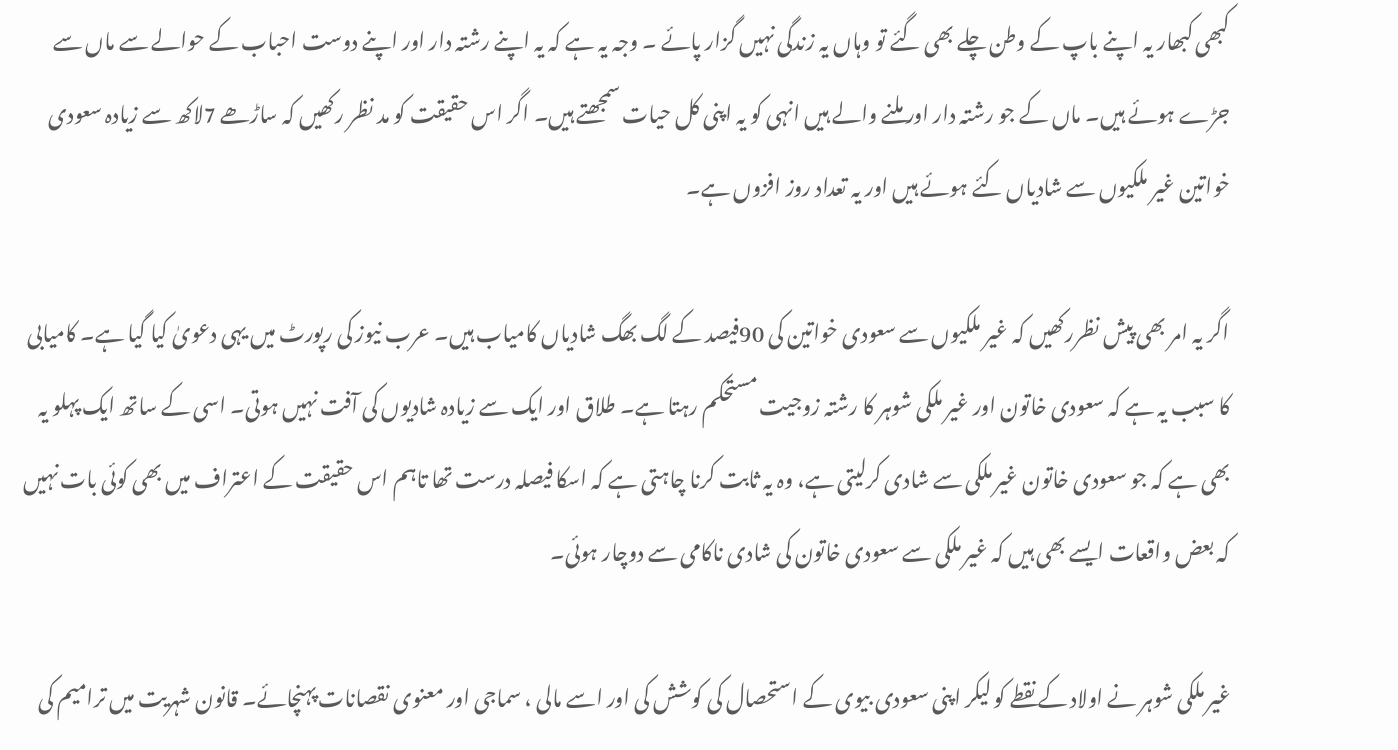کبھی کبھار یہ اپنے باپ کے وطن چلے بھی گئے تو وہاں یہ زندگی نہیں گزار پائے ۔ وجہ یہ ہے کہ یہ اپنے رشتہ دار اور اپنے دوست احباب کے حوالے سے ماں سے جڑے ہوئے ہیں۔ ماں کے جو رشتہ دار اور ملنے والے ہیں انہی کو یہ اپنی کل حیات سمجھتے ہیں۔ اگر اس حقیقت کو مد نظر رکھیں کہ ساڑھے 7لاکھ سے زیادہ سعودی خواتین غیر ملکیوں سے شادیاں کئے ہوئے ہیں اور یہ تعداد روز افزوں ہے۔

اگر یہ امر بھی پیش نظررکھیں کہ غیر ملکیوں سے سعودی خواتین کی 90فیصد کے لگ بھگ شادیاں کامیاب ہیں۔ عرب نیوز کی رپورٹ میں یہی دعویٰ کیا گیا ہے۔ کامیابی کا سبب یہ ہے کہ سعودی خاتون اور غیر ملکی شوہر کا رشتہ زوجیت مستحکم رہتا ہے۔ طلاق اور ایک سے زیادہ شادیوں کی آفت نہیں ہوتی۔ اسی کے ساتھ ایک پہلو یہ بھی ہے کہ جو سعودی خاتون غیر ملکی سے شادی کرلیتی ہے، وہ یہ ثابت کرنا چاہتی ہے کہ اسکا فیصلہ درست تھا تاہم اس حقیقت کے اعتراف میں بھی کوئی بات نہیں کہ بعض واقعات ایسے بھی ہیں کہ غیر ملکی سے سعودی خاتون کی شادی ناکامی سے دوچار ہوئی۔

غیر ملکی شوہر نے اولاد کے نقطے کو لیکر اپنی سعودی بیوی کے استحصال کی کوشش کی اور اسے مالی ، سماجی اور معنوی نقصانات پہنچائے۔ قانون شہریت میں ترامیم کی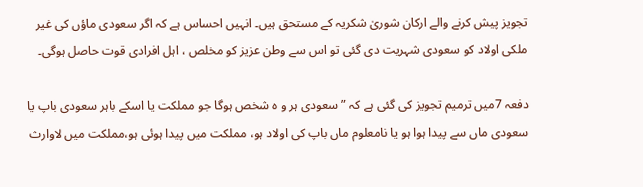تجویز پیش کرنے والے ارکان شوریٰ شکریہ کے مستحق ہیں۔ انہیں احساس ہے کہ اگر سعودی ماؤں کی غیر ملکی اولاد کو سعودی شہریت دی گئی تو اس سے وطن عزیز کو مخلص ، اہل افرادی قوت حاصل ہوگی۔

دفعہ 7میں ترمیم تجویز کی گئی ہے کہ ”سعودی ہر و ہ شخص ہوگا جو مملکت یا اسکے باہر سعودی باپ یا سعودی ماں سے پیدا ہوا ہو یا نامعلوم ماں باپ کی اولاد ہو، مملکت میں پیدا ہوئی ہو،مملکت میں لاوارث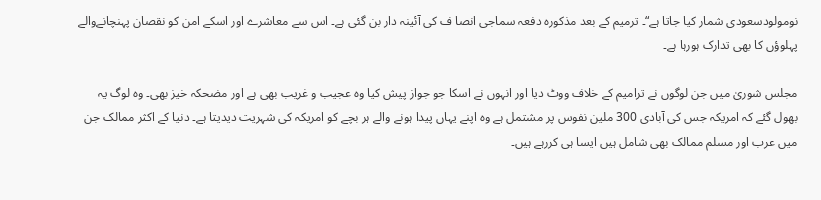نومولودسعودی شمار کیا جاتا ہے“۔ ترمیم کے بعد مذکورہ دفعہ سماجی انصا ف کی آئینہ دار بن گئی ہے۔ اس سے معاشرے اور اسکے امن کو نقصان پہنچانےوالے پہلوؤں کا بھی تدارک ہورہا ہے۔

مجلس شوریٰ میں جن لوگوں نے ترامیم کے خلاف ووٹ دیا اور انہوں نے اسکا جو جواز پیش کیا وہ عجیب و غریب بھی ہے اور مضحکہ خیز بھی۔ وہ لوگ یہ بھول گئے کہ امریکہ جس کی آبادی 300 ملین نفوس پر مشتمل ہے وہ اپنے یہاں پیدا ہونے والے ہر بچے کو امریکہ کی شہریت دیدیتا ہے۔ دنیا کے اکثر ممالک جن میں عرب اور مسلم ممالک بھی شامل ہیں ایسا ہی کررہے ہیں۔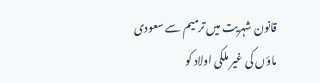قانون شہریت میں ترمیم سے سعودی ماؤں کی غیر ملکی اولاد کو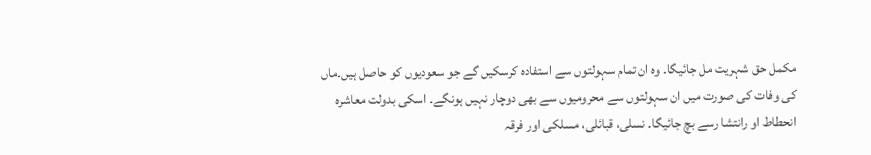مکمل حق شہریت مل جائیگا۔ وہ ان تمام سہولتوں سے استفادہ کرسکیں گے جو سعودیوں کو حاصل ہیں۔ماں کی وفات کی صورت میں ان سہولتوں سے محرومیوں سے بھی دوچار نہیں ہونگے۔ اسکی بدولت معاشرہ انحطاط او رانتشا رسے بچ جائیگا۔ نسلی، قبائلی، مسلکی اور فرقہ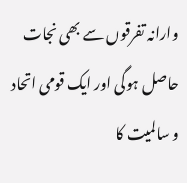وارانہ تفرقوں سے بھی نجات حاصل ہوگی اور ایک قومی اتحاد و سالمیت کا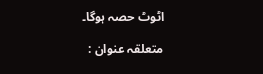اٹوٹ حصہ ہوگا۔

متعلقہ عنوان :